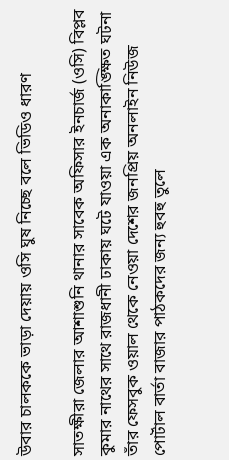উবার চালককে ভাড়া দেয়ায় ওসি ঘুষ নিচ্ছে বলে ভিডিও ধারণ

সাতক্ষীরা জেলার আশাশুনি থানার সাবেক অফিসার ইনচার্জ (ওসি) বিপ্লব কুমার নাথের সাথে রাজধানী ঢাকায় ঘটে যাওয়া এক অনাকাঙ্ক্ষিত ঘটনা তাঁর ফেসবুক ওয়াল থেকে নেওয়া দেশের জনপ্রিয় অনলাইন নিউজ পোর্টাল বার্তা বাজার পাঠকদের জন্য হুবহু তুলে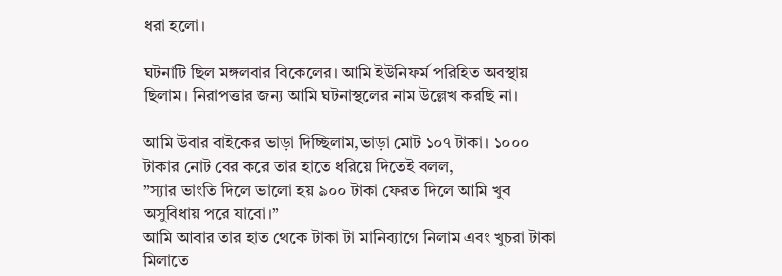ধরা হলো।

ঘটনাটি ছিল মঙ্গলবার বিকেলের। আমি ইউনিফর্ম পরিহিত অবস্থায় ছিলাম। নিরাপত্তার জন্য আমি ঘটনাস্থলের নাম উল্লেখ করছি না।

আমি উবার বাইকের ভাড়া দিচ্ছিলাম,ভাড়া মোট ১০৭ টাকা। ১০০০ টাকার নোট বের করে তার হাতে ধরিয়ে দিতেই বলল,
”স্যার ভাংতি দিলে ভালো হয় ৯০০ টাকা ফেরত দিলে আমি খুব অসুবিধায় পরে যাবো।”
আমি আবার তার হাত থেকে টাকা টা মানিব্যাগে নিলাম এবং খুচরা টাকা মিলাতে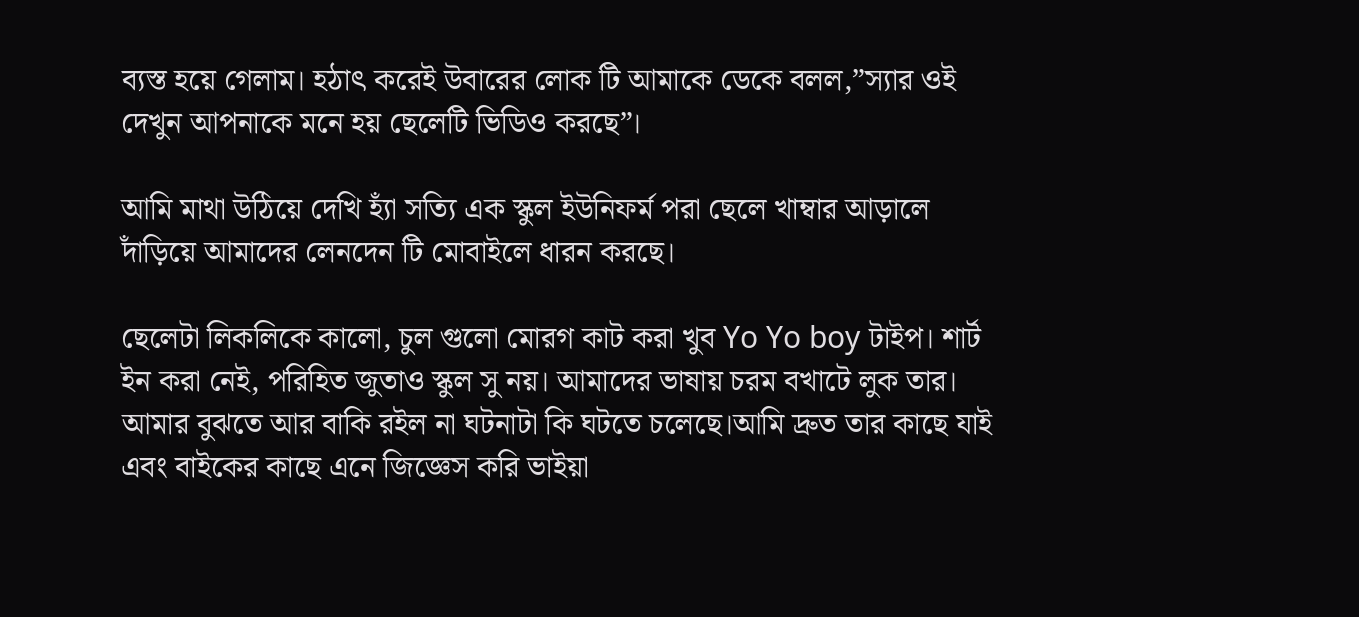ব্যস্ত হয়ে গেলাম। হঠাৎ করেই উবারের লোক টি আমাকে ডেকে বলল,”স্যার ওই দেখুন আপনাকে মনে হয় ছেলেটি ভিডিও করছে”।

আমি মাথা উঠিয়ে দেখি হ্যাঁ সত্যি এক স্কুল ইউনিফর্ম পরা ছেলে খাম্বার আড়ালে দাঁড়িয়ে আমাদের লেনদেন টি মোবাইলে ধারন করছে।

ছেলেটা লিকলিকে কালো, চুল গুলো মোরগ কাট করা খুব Yo Yo boy টাইপ। শার্ট ইন করা নেই, পরিহিত জুতাও স্কুল সু নয়। আমাদের ভাষায় চরম বখাটে লুক তার।
আমার বুঝতে আর বাকি রইল না ঘটনাটা কি ঘটতে চলেছে।আমি দ্রুত তার কাছে যাই এবং বাইকের কাছে এনে জিজ্ঞেস করি ভাইয়া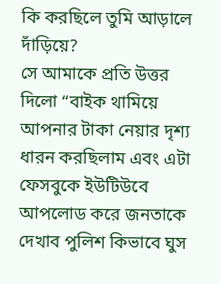কি করছিলে তুমি আড়ালে দাঁড়িয়ে?
সে আমাকে প্রতি উত্তর দিলো “বাইক থামিয়ে আপনার টাকা নেয়ার দৃশ্য ধারন করছিলাম এবং এটা ফেসবুকে ইউটিউবে আপলোড করে জনতাকে দেখাব পুলিশ কিভাবে ঘুস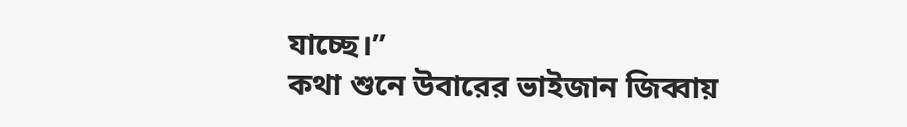যাচ্ছে।”
কথা শুনে উবারের ভাইজান জিব্বায়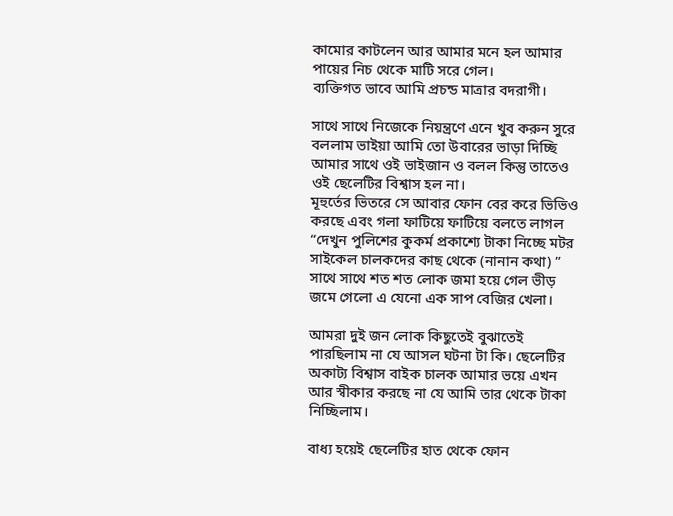কামোর কাটলেন আর আমার মনে হল আমার পায়ের নিচ থেকে মাটি সরে গেল।
ব্যক্তিগত ভাবে আমি প্রচন্ড মাত্রার বদরাগী।

সাথে সাথে নিজেকে নিয়ন্ত্রণে এনে খুব করুন সুরে বললাম ভাইয়া আমি তো উবারের ভাড়া দিচ্ছি আমার সাথে ওই ভাইজান ও বলল কিন্তু তাতেও ওই ছেলেটির বিশ্বাস হল না।
মূহুর্তের ভিতরে সে আবার ফোন বের করে ভিভিও করছে এবং গলা ফাটিয়ে ফাটিয়ে বলতে লাগল
“দেখুন পুলিশের কুকর্ম প্রকাশ্যে টাকা নিচ্ছে মটর সাইকেল চালকদের কাছ থেকে (নানান কথা) ”
সাথে সাথে শত শত লোক জমা হয়ে গেল ভীড় জমে গেলো এ যেনো এক সাপ বেজির খেলা।

আমরা দুই জন লোক কিছুতেই বুঝাতেই পারছিলাম না যে আসল ঘটনা টা কি। ছেলেটির অকাট্য বিশ্বাস বাইক চালক আমার ভয়ে এখন আর স্বীকার করছে না যে আমি তার থেকে টাকা নিচ্ছিলাম।

বাধ্য হয়েই ছেলেটির হাত থেকে ফোন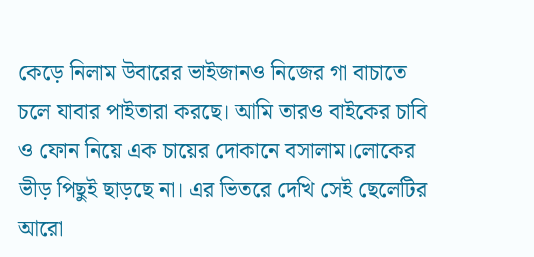কেড়ে নিলাম উবারের ভাইজানও নিজের গা বাচাতে চলে যাবার পাইতারা করছে। আমি তারও বাইকের চাবি ও ফোন নিয়ে এক চায়ের দোকানে বসালাম।লোকের ভীড় পিছুই ছাড়ছে না। এর ভিতরে দেখি সেই ছেলেটির আরো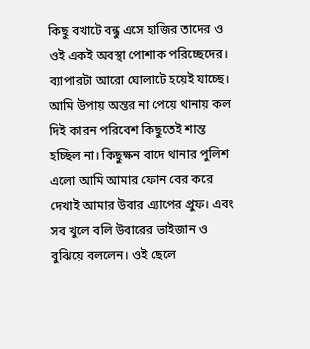কিছু বখাটে বন্ধু এসে হাজির তাদের ও ওই একই অবস্থা পোশাক পরিচ্ছেদের। ব্যাপারটা আরো ঘোলাটে হয়েই যাচ্ছে। আমি উপায় অন্তর না পেয়ে থানায় কল দিই কারন পরিবেশ কিছুতেই শান্ত হচ্ছিল না। কিছুক্ষন বাদে থানার পুলিশ এলো আমি আমার ফোন বের করে দেখাই আমার উবার এ্যাপের প্রুফ। এবং সব খুলে বলি উবারের ভাইজান ও বুঝিয়ে বললেন। ওই ছেলে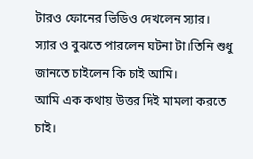টারও ফোনের ভিডিও দেখলেন স্যার।
স্যার ও বুঝতে পারলেন ঘটনা টা।তিনি শুধু জানতে চাইলেন কি চাই আমি।
আমি এক কথায় উত্তর দিই মামলা করতে চাই।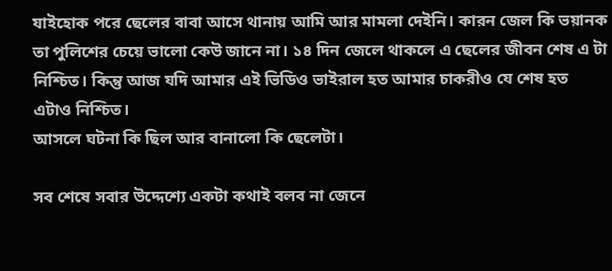যাইহোক পরে ছেলের বাবা আসে থানায় আমি আর মামলা দেইনি। কারন জেল কি ভয়ানক তা পুলিশের চেয়ে ভালো কেউ জানে না। ১৪ দিন জেলে থাকলে এ ছেলের জীবন শেষ এ টা নিশ্চিত। কিন্তু আজ যদি আমার এই ভিডিও ভাইরাল হত আমার চাকরীও যে শেষ হত এটাও নিশ্চিত।
আসলে ঘটনা কি ছিল আর বানালো কি ছেলেটা।

সব শেষে সবার উদ্দেশ্যে একটা কথাই বলব না জেনে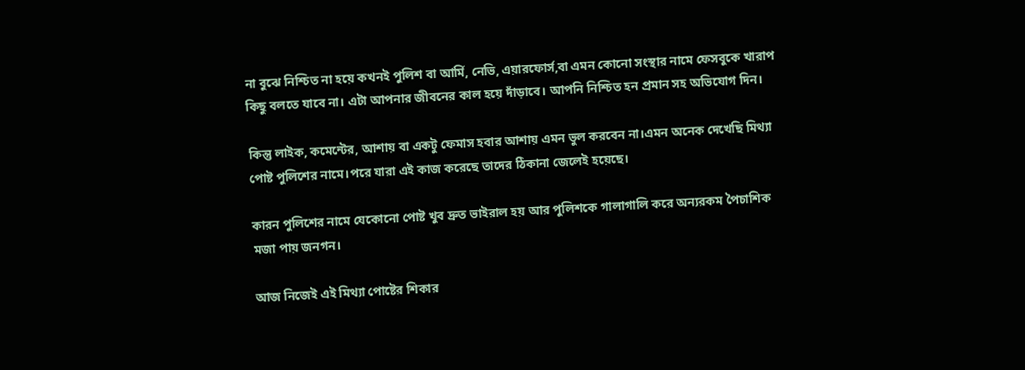না বুঝে নিশ্চিত না হয়ে কখনই পুলিশ বা আর্মি, নেভি, এয়ারফোর্স,বা এমন কোনো সংস্থার নামে ফেসবুকে খারাপ কিছু বলতে যাবে না। এটা আপনার জীবনের কাল হয়ে দাঁড়াবে। আপনি নিশ্চিত হন প্রমান সহ অভিযোগ দিন।

কিন্তু লাইক, কমেন্টের, আশায় বা একটু ফেমাস হবার আশায় এমন ভুল করবেন না।এমন অনেক দেখেছি মিথ্যা পোষ্ট পুলিশের নামে।পরে যারা এই কাজ করেছে তাদের ঠিকানা জেলেই হয়েছে।

কারন পুলিশের নামে যেকোনো পোষ্ট খুব দ্রুত ভাইরাল হয় আর পুলিশকে গালাগালি করে অন্যরকম পৈচাশিক মজা পায় জনগন।

আজ নিজেই এই মিথ্যা পোষ্টের শিকার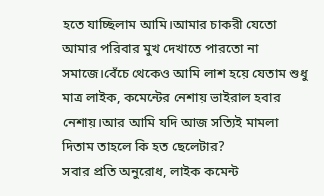হতে যাচ্ছিলাম আমি।আমার চাকরী যেতো আমার পরিবার মুখ দেখাতে পারতো না সমাজে।বেঁচে থেকেও আমি লাশ হয়ে যেতাম শুধু মাত্র লাইক, কমেন্টের নেশায় ভাইরাল হবার নেশায়।আর আমি যদি আজ সত্যিই মামলা দিতাম তাহলে কি হত ছেলেটার?
সবার প্রতি অনুরোধ, লাইক কমেন্ট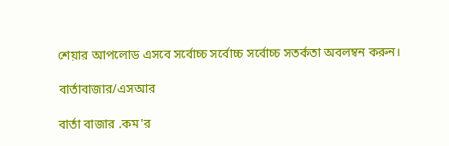শেয়ার আপলোড এসবে সর্বোচ্চ সর্বোচ্চ সর্বোচ্চ সতর্কতা অবলম্বন করুন।

বার্তাবাজার/এসআর

বার্তা বাজার .কম'র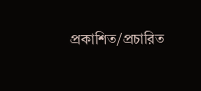প্রকাশিত/প্রচারিত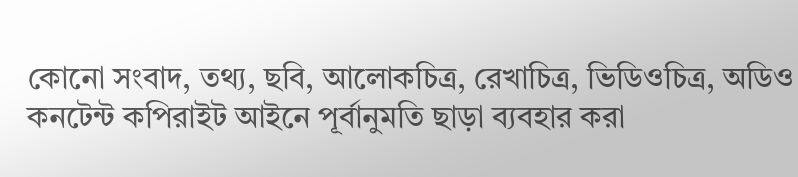কোনো সংবাদ, তথ্য, ছবি, আলোকচিত্র, রেখাচিত্র, ভিডিওচিত্র, অডিও কনটেন্ট কপিরাইট আইনে পূর্বানুমতি ছাড়া ব্যবহার করা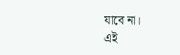যাবে না।
এই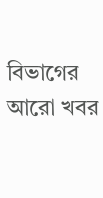বিভাগের আরো খবর